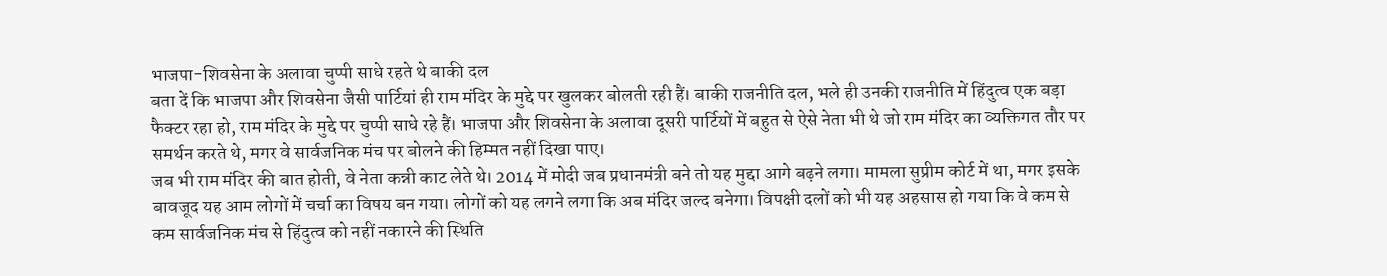भाजपा-शिवसेना के अलावा चुप्पी साधे रहते थे बाकी दल
बता दें कि भाजपा और शिवसेना जैसी पार्टियां ही राम मंदिर के मुद्दे पर खुलकर बोलती रही हैं। बाकी राजनीति दल, भले ही उनकी राजनीति में हिंदुत्व एक बड़ा फैक्टर रहा हो, राम मंदिर के मुद्दे पर चुप्पी साधे रहे हैं। भाजपा और शिवसेना के अलावा दूसरी पार्टियों में बहुत से ऐसे नेता भी थे जो राम मंदिर का व्यक्तिगत तौर पर समर्थन करते थे, मगर वे सार्वजनिक मंच पर बोलने की हिम्मत नहीं दिखा पाए।
जब भी राम मंदिर की बात होती, वे नेता कन्नी काट लेते थे। 2014 में मोदी जब प्रधानमंत्री बने तो यह मुद्दा आगे बढ़ने लगा। मामला सुप्रीम कोर्ट में था, मगर इसके बावजूद यह आम लोगों में चर्चा का विषय बन गया। लोगों को यह लगने लगा कि अब मंदिर जल्द बनेगा। विपक्षी दलों को भी यह अहसास हो गया कि वे कम से कम सार्वजनिक मंच से हिंदुत्व को नहीं नकारने की स्थिति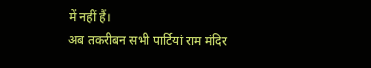में नहीं हैं।
अब तकरीबन सभी पार्टियां राम मंदिर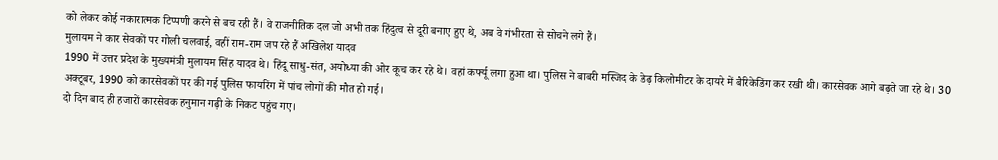को लेकर कोई नकारात्मक टिप्पणी करने से बच रही हैं। वे राजनीतिक दल जो अभी तक हिंदुत्व से दूरी बनाए हुए थे, अब वे गंभीरता से सोचने लगे हैं।
मुलायम ने कार सेवकों पर गोली चलवाई, वहीं राम-राम जप रहे हैं अखिलेश यादव
1990 में उत्तर प्रदेश के मुख्यमंत्री मुलायम सिंह यादव थे। हिंदू साधु-संत, अयोध्या की ओर कूच कर रहे थे। वहां कर्फ्यू लगा हुआ था। पुलिस ने बाबरी मस्जिद के डेढ़ किलोमीटर के दायरे में बैरिकेडिंग कर रखी थी। कारसेवक आगे बढ़ते जा रहे थे। 30 अक्टूबर, 1990 को कारसेवकों पर की गई पुलिस फायरिंग में पांच लोगों की मौत हो गई।
दो दिन बाद ही हजारों कारसेवक हनुमान गढ़ी के निकट पहुंच गए।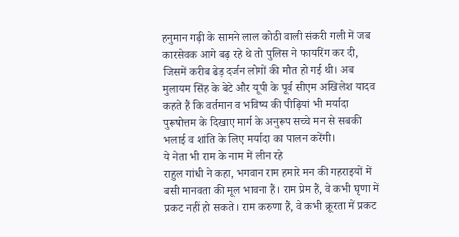हनुमान गढ़ी के सामने लाल कोठी वाली संकरी गली में जब कारसेवक आगे बढ़ रहे थे तो पुलिस ने फायरिंग कर दी, जिसमें करीब ढेड़ दर्जन लोगों की मौत हो गई थी। अब मुलायम सिंह के बेटे और यूपी के पूर्व सीएम अखिलेश यादव कहते हैं कि वर्तमान व भविष्य की पीढ़ियां भी मर्यादा पुरूषोत्तम के दिखाए मार्ग के अनुरूप सच्चे मन से सबकी भलाई व शांति के लिए मर्यादा का पालन करेंगी।
ये नेता भी राम के नाम में लीन रहे
राहुल गांधी ने कहा, भगवान राम हमारे मन की गहराइयों में बसी मानवता की मूल भावना हैं। राम प्रेम हैं, वे कभी घृणा में प्रकट नहीं हो सकते। राम करुणा हैं, वे कभी क्रूरता में प्रकट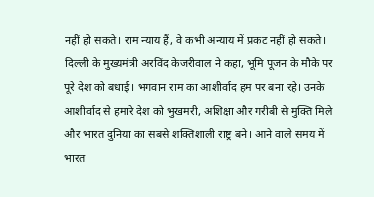नहीं हो सकते। राम न्याय हैं, वे कभी अन्याय में प्रकट नहीं हो सकते।
दिल्ली के मुख्यमंत्री अरविंद केजरीवाल ने कहा, भूमि पूजन के मौके पर पूरे देश को बधाई। भगवान राम का आशीर्वाद हम पर बना रहे। उनके आशीर्वाद से हमारे देश को भुखमरी, अशिक्षा और गरीबी से मुक्ति मिले और भारत दुनिया का सबसे शक्तिशाली राष्ट्र बने। आने वाले समय में भारत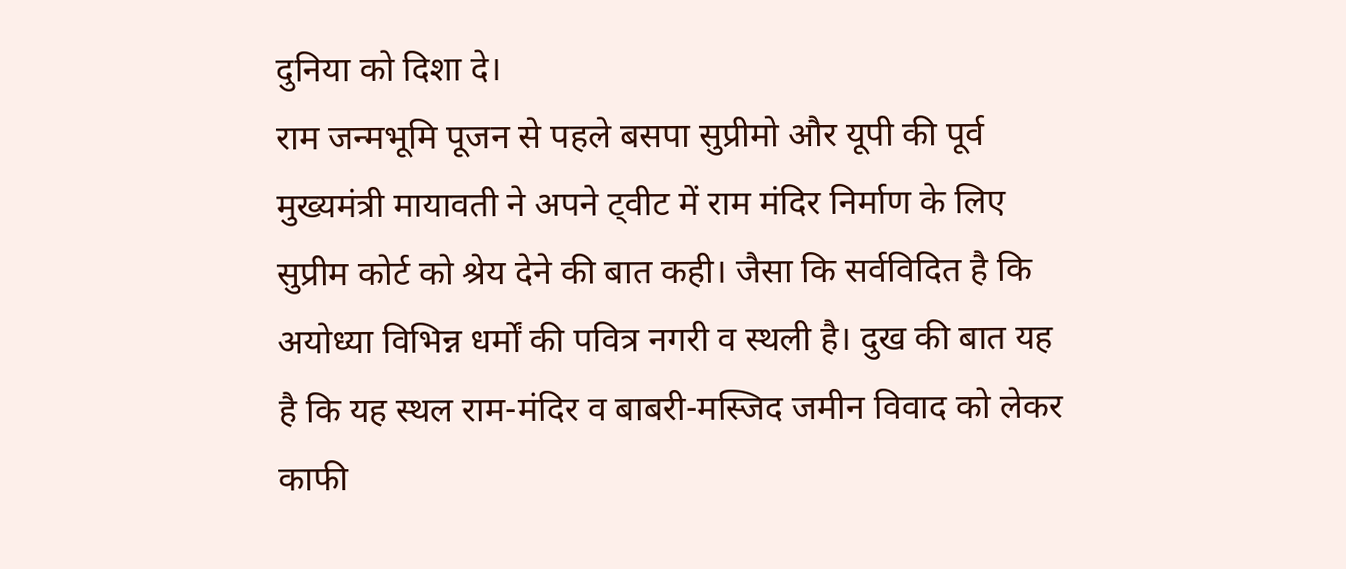दुनिया को दिशा दे।
राम जन्मभूमि पूजन से पहले बसपा सुप्रीमो और यूपी की पूर्व मुख्यमंत्री मायावती ने अपने ट्वीट में राम मंदिर निर्माण के लिए सुप्रीम कोर्ट को श्रेय देने की बात कही। जैसा कि सर्वविदित है कि अयोध्या विभिन्न धर्मों की पवित्र नगरी व स्थली है। दुख की बात यह है कि यह स्थल राम-मंदिर व बाबरी-मस्जिद जमीन विवाद को लेकर काफी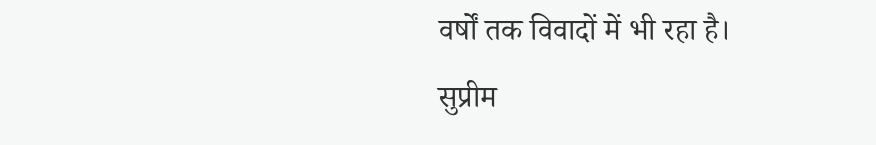वर्षों तक विवादों में भी रहा है।
सुप्रीम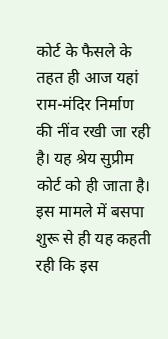कोर्ट के फैसले के तहत ही आज यहां राम-मंदिर निर्माण की नींव रखी जा रही है। यह श्रेय सुप्रीम कोर्ट को ही जाता है। इस मामले में बसपा शुरू से ही यह कहती रही कि इस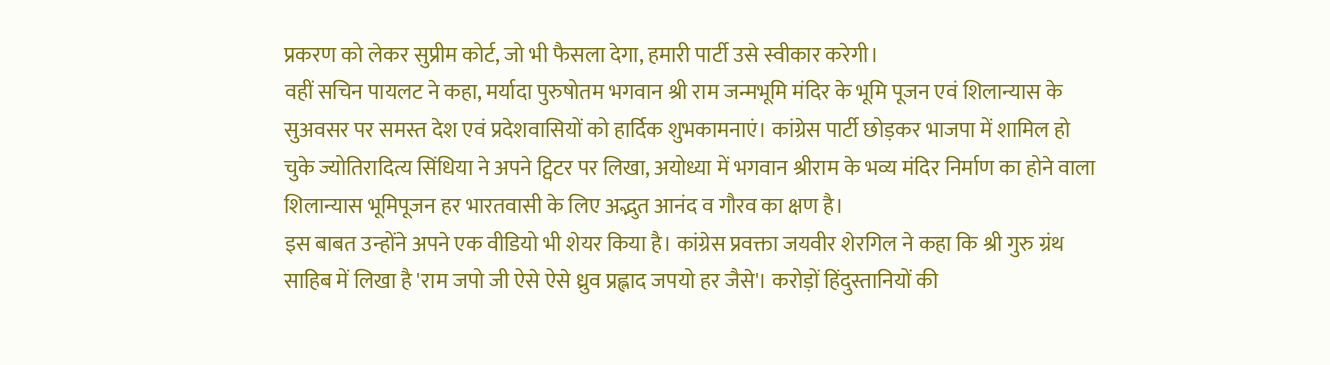प्रकरण को लेकर सुप्रीम कोर्ट, जो भी फैसला देगा, हमारी पार्टी उसे स्वीकार करेगी।
वहीं सचिन पायलट ने कहा, मर्यादा पुरुषोतम भगवान श्री राम जन्मभूमि मंदिर के भूमि पूजन एवं शिलान्यास के सुअवसर पर समस्त देश एवं प्रदेशवासियों को हार्दिक शुभकामनाएं। कांग्रेस पार्टी छोड़कर भाजपा में शामिल हो चुके ज्योतिरादित्य सिंधिया ने अपने ट्विटर पर लिखा, अयोध्या में भगवान श्रीराम के भव्य मंदिर निर्माण का होने वाला शिलान्यास भूमिपूजन हर भारतवासी के लिए अद्भुत आनंद व गौरव का क्षण है।
इस बाबत उन्होंने अपने एक वीडियो भी शेयर किया है। कांग्रेस प्रवक्ता जयवीर शेरगिल ने कहा कि श्री गुरु ग्रंथ साहिब में लिखा है 'राम जपो जी ऐसे ऐसे ध्रुव प्रह्लाद जपयो हर जैसे'। करोड़ों हिंदुस्तानियों की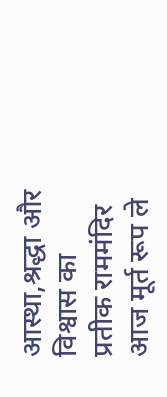आस्था,श्रद्धा और विश्वास का प्रतीक राममंदिर आज मूर्त रूप ले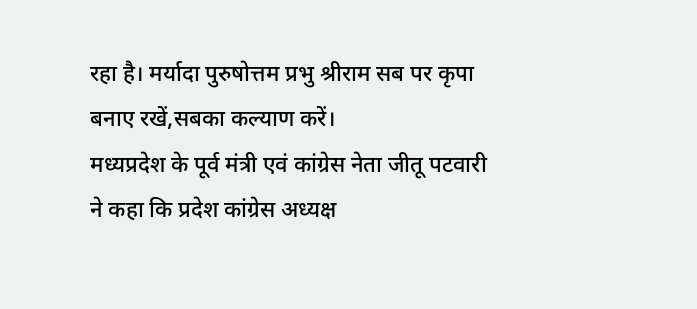रहा है। मर्यादा पुरुषोत्तम प्रभु श्रीराम सब पर कृपा बनाए रखें,सबका कल्याण करें।
मध्यप्रदेश के पूर्व मंत्री एवं कांग्रेस नेता जीतू पटवारी ने कहा कि प्रदेश कांग्रेस अध्यक्ष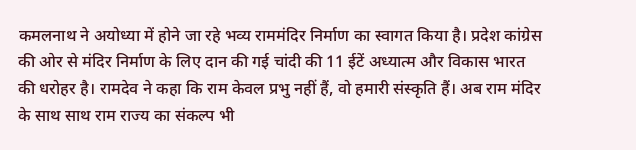कमलनाथ ने अयोध्या में होने जा रहे भव्य राममंदिर निर्माण का स्वागत किया है। प्रदेश कांग्रेस की ओर से मंदिर निर्माण के लिए दान की गई चांदी की 11 ईटें अध्यात्म और विकास भारत की धरोहर है। रामदेव ने कहा कि राम केवल प्रभु नहीं हैं, वो हमारी संस्कृति हैं। अब राम मंदिर के साथ साथ राम राज्य का संकल्प भी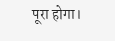पूरा होगा।